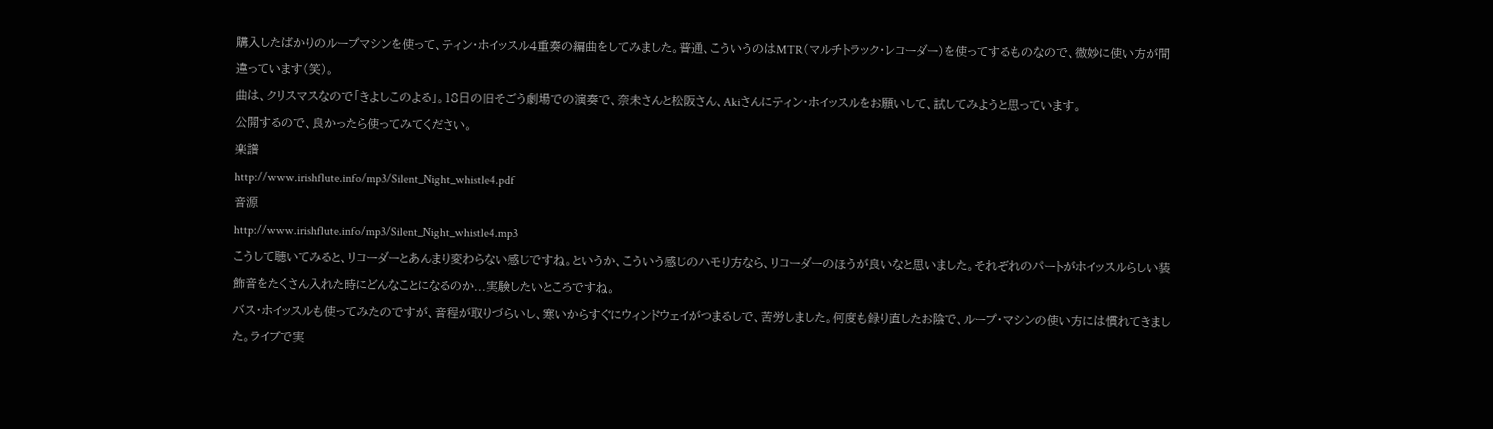購入したばかりのループマシンを使って、ティン・ホイッスル4重奏の編曲をしてみました。普通、こういうのはMTR(マルチトラック・レコーダー)を使ってするものなので、微妙に使い方が間違っています(笑)。
曲は、クリスマスなので「きよしこのよる」。18日の旧そごう劇場での演奏で、奈未さんと松阪さん、Akiさんにティン・ホイッスルをお願いして、試してみようと思っています。
公開するので、良かったら使ってみてください。
楽譜
http://www.irishflute.info/mp3/Silent_Night_whistle4.pdf
音源
http://www.irishflute.info/mp3/Silent_Night_whistle4.mp3
こうして聴いてみると、リコーダーとあんまり変わらない感じですね。というか、こういう感じのハモり方なら、リコーダーのほうが良いなと思いました。それぞれのパートがホイッスルらしい装飾音をたくさん入れた時にどんなことになるのか...実験したいところですね。
バス・ホイッスルも使ってみたのですが、音程が取りづらいし、寒いからすぐにウィンドウェイがつまるしで、苦労しました。何度も録り直したお陰で、ループ・マシンの使い方には慣れてきました。ライブで実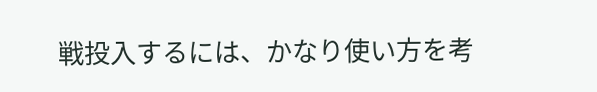戦投入するには、かなり使い方を考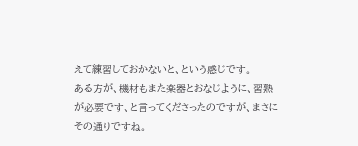えて練習しておかないと、という感じです。
ある方が、機材もまた楽器とおなじように、習熟が必要です、と言ってくださったのですが、まさにその通りですね。